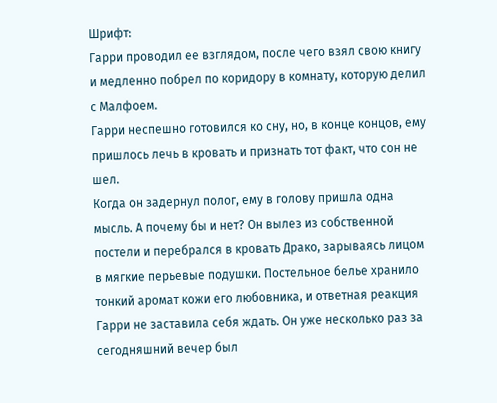Шрифт:
Гарри проводил ее взглядом, после чего взял свою книгу и медленно побрел по коридору в комнату, которую делил с Малфоем.
Гарри неспешно готовился ко сну, но, в конце концов, ему пришлось лечь в кровать и признать тот факт, что сон не шел.
Когда он задернул полог, ему в голову пришла одна мысль. А почему бы и нет? Он вылез из собственной постели и перебрался в кровать Драко, зарываясь лицом в мягкие перьевые подушки. Постельное белье хранило тонкий аромат кожи его любовника, и ответная реакция Гарри не заставила себя ждать. Он уже несколько раз за сегодняшний вечер был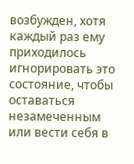возбужден, хотя каждый раз ему приходилось игнорировать это состояние, чтобы оставаться незамеченным или вести себя в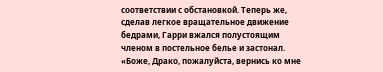соответствии с обстановкой. Теперь же, сделав легкое вращательное движение бедрами, Гарри вжался полустоящим членом в постельное белье и застонал.
«Боже, Драко, пожалуйста, вернись ко мне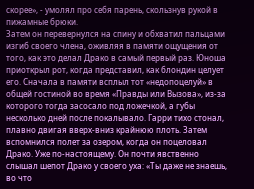скорее», - умолял про себя парень, скользнув рукой в пижамные брюки.
Затем он перевернулся на спину и обхватил пальцами изгиб своего члена, оживляя в памяти ощущения от того, как это делал Драко в самый первый раз. Юноша приоткрыл рот, когда представил, как блондин целует его. Сначала в памяти всплыл тот «недопоцелуй» в общей гостиной во время «Правды или Вызова», из-за которого тогда засосало под ложечкой, а губы несколько дней после покалывало. Гарри тихо стонал, плавно двигая вверх-вниз крайнюю плоть. Затем вспомнился полет за озером, когда он поцеловал Драко. Уже по-настоящему. Он почти явственно слышал шепот Драко у своего уха: «Ты даже не знаешь, во что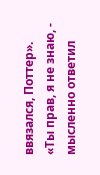ввязался, Поттер».
«Ты прав, я не знаю, - мысленно ответил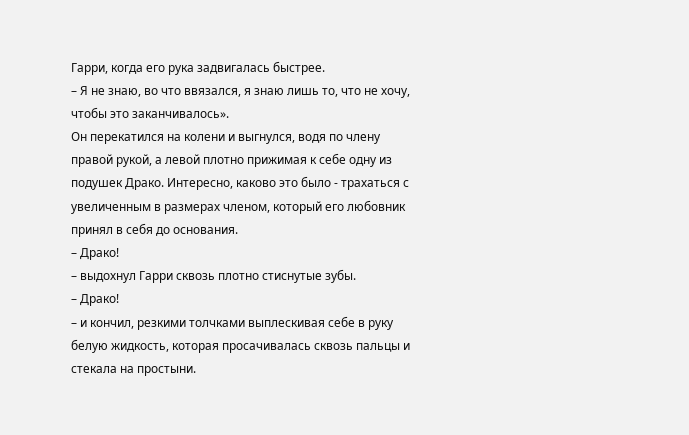Гарри, когда его рука задвигалась быстрее.
– Я не знаю, во что ввязался, я знаю лишь то, что не хочу, чтобы это заканчивалось».
Он перекатился на колени и выгнулся, водя по члену правой рукой, а левой плотно прижимая к себе одну из подушек Драко. Интересно, каково это было - трахаться с увеличенным в размерах членом, который его любовник принял в себя до основания.
– Драко!
– выдохнул Гарри сквозь плотно стиснутые зубы.
– Драко!
– и кончил, резкими толчками выплескивая себе в руку белую жидкость, которая просачивалась сквозь пальцы и стекала на простыни.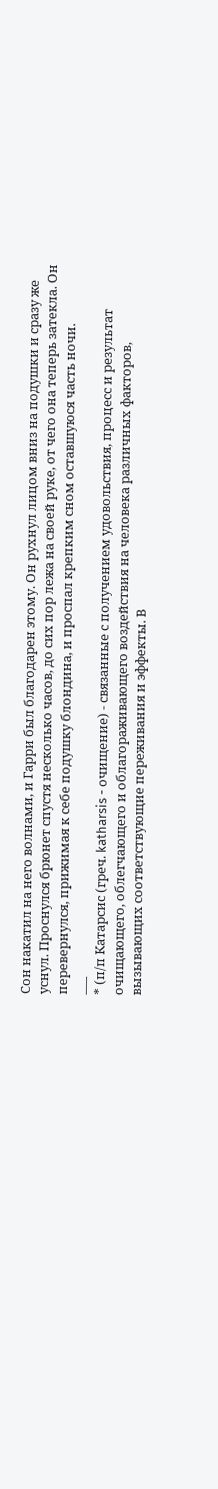Сон накатил на него волнами, и Гарри был благодарен этому. Он рухнул лицом вниз на подушки и сразу же уснул. Проснулся брюнет спустя несколько часов, до сих пор лежа на своей руке, от чего она теперь затекла. Он перевернулся, прижимая к себе подушку блондина, и проспал крепким сном оставшуюся часть ночи.
___
* (п/п Катарсис (греч. katharsis - очищение) - связанные с получением удовольствия, процесс и результат очищающего, облегчающего и облагораживающего воздействия на человека различных факторов, вызывающих соответствующие переживания и эффекты. В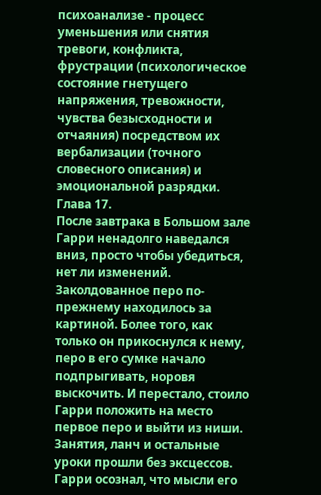психоанализе - процесс уменьшения или снятия тревоги, конфликта, фрустрации (психологическое состояние гнетущего напряжения, тревожности, чувства безысходности и отчаяния) посредством их вербализации (точного словесного описания) и эмоциональной разрядки.
Глава 17.
После завтрака в Большом зале Гарри ненадолго наведался вниз, просто чтобы убедиться, нет ли изменений. Заколдованное перо по-прежнему находилось за картиной. Более того, как только он прикоснулся к нему, перо в его сумке начало подпрыгивать, норовя выскочить. И перестало, стоило Гарри положить на место первое перо и выйти из ниши.
Занятия, ланч и остальные уроки прошли без эксцессов. Гарри осознал, что мысли его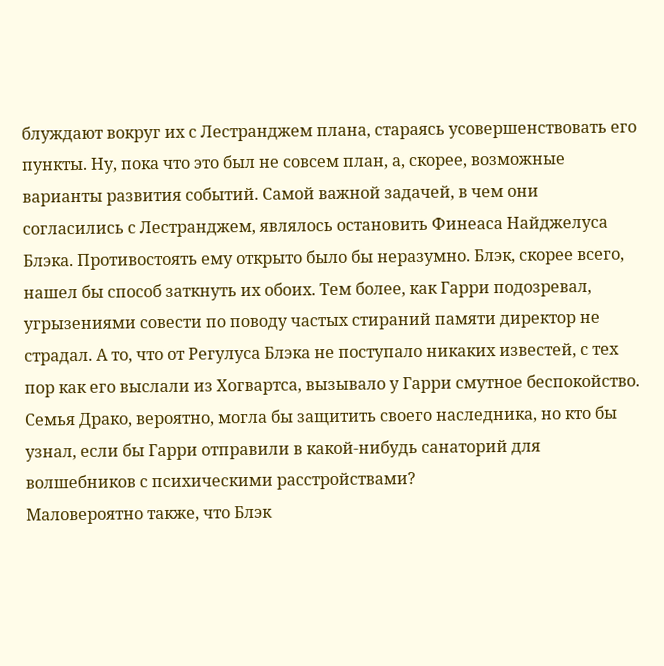блуждают вокруг их с Лестранджем плана, стараясь усовершенствовать его пункты. Ну, пока что это был не совсем план, а, скорее, возможные варианты развития событий. Самой важной задачей, в чем они согласились с Лестранджем, являлось остановить Финеаса Найджелуса Блэка. Противостоять ему открыто было бы неразумно. Блэк, скорее всего, нашел бы способ заткнуть их обоих. Тем более, как Гарри подозревал, угрызениями совести по поводу частых стираний памяти директор не страдал. А то, что от Регулуса Блэка не поступало никаких известей, с тех пор как его выслали из Хогвартса, вызывало у Гарри смутное беспокойство. Семья Драко, вероятно, могла бы защитить своего наследника, но кто бы узнал, если бы Гарри отправили в какой-нибудь санаторий для волшебников с психическими расстройствами?
Маловероятно также, что Блэк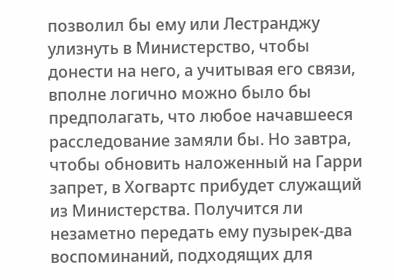позволил бы ему или Лестранджу улизнуть в Министерство, чтобы донести на него, а учитывая его связи, вполне логично можно было бы предполагать, что любое начавшееся расследование замяли бы. Но завтра, чтобы обновить наложенный на Гарри запрет, в Хогвартс прибудет служащий из Министерства. Получится ли незаметно передать ему пузырек-два воспоминаний, подходящих для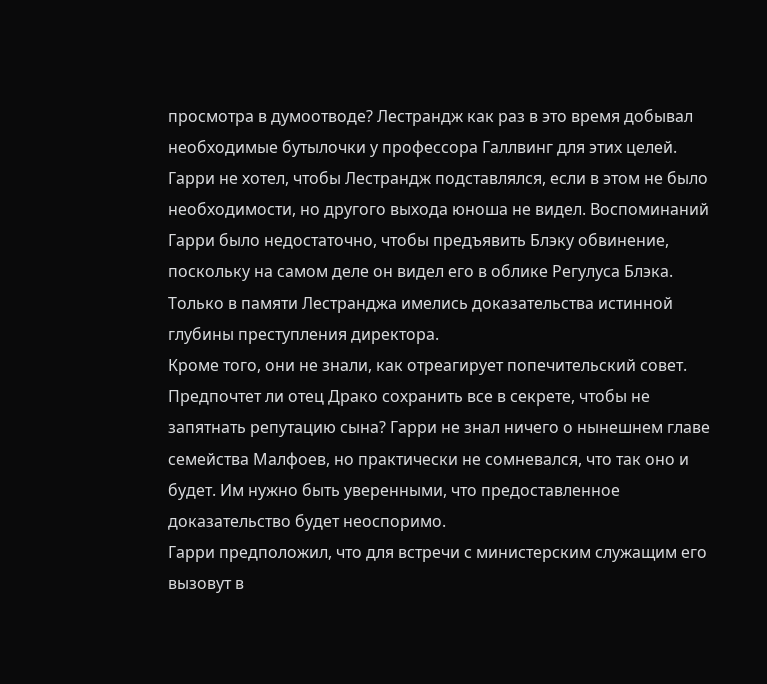просмотра в думоотводе? Лестрандж как раз в это время добывал необходимые бутылочки у профессора Галлвинг для этих целей.
Гарри не хотел, чтобы Лестрандж подставлялся, если в этом не было необходимости, но другого выхода юноша не видел. Воспоминаний Гарри было недостаточно, чтобы предъявить Блэку обвинение, поскольку на самом деле он видел его в облике Регулуса Блэка. Только в памяти Лестранджа имелись доказательства истинной глубины преступления директора.
Кроме того, они не знали, как отреагирует попечительский совет. Предпочтет ли отец Драко сохранить все в секрете, чтобы не запятнать репутацию сына? Гарри не знал ничего о нынешнем главе семейства Малфоев, но практически не сомневался, что так оно и будет. Им нужно быть уверенными, что предоставленное доказательство будет неоспоримо.
Гарри предположил, что для встречи с министерским служащим его вызовут в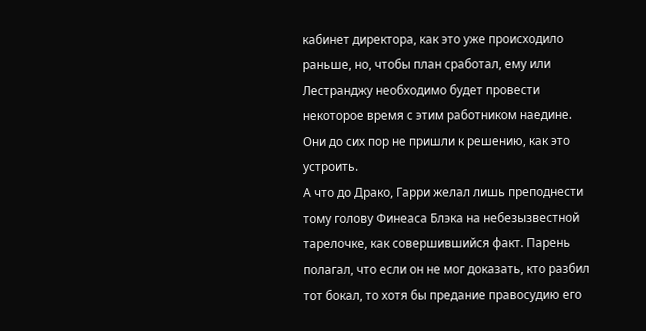кабинет директора, как это уже происходило раньше, но, чтобы план сработал, ему или Лестранджу необходимо будет провести некоторое время с этим работником наедине. Они до сих пор не пришли к решению, как это устроить.
А что до Драко, Гарри желал лишь преподнести тому голову Финеаса Блэка на небезызвестной тарелочке, как совершившийся факт. Парень полагал, что если он не мог доказать, кто разбил тот бокал, то хотя бы предание правосудию его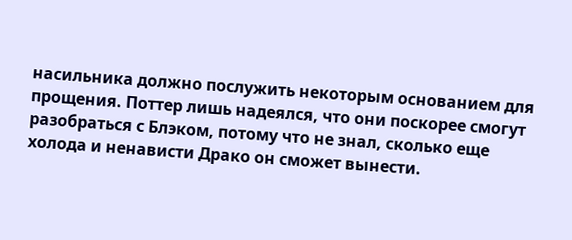насильника должно послужить некоторым основанием для прощения. Поттер лишь надеялся, что они поскорее смогут разобраться с Блэком, потому что не знал, сколько еще холода и ненависти Драко он сможет вынести.